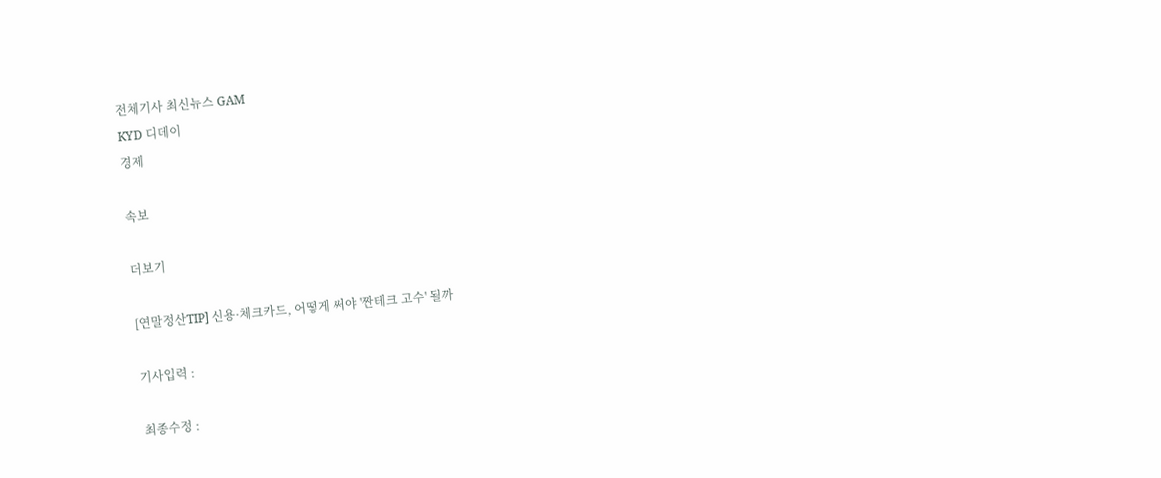전체기사 최신뉴스 GAM
KYD 디데이
경제

속보

더보기

[연말정산TIP] 신용·체크카드, 어떻게 써야 '짠테크 고수' 될까

기사입력 :

최종수정 :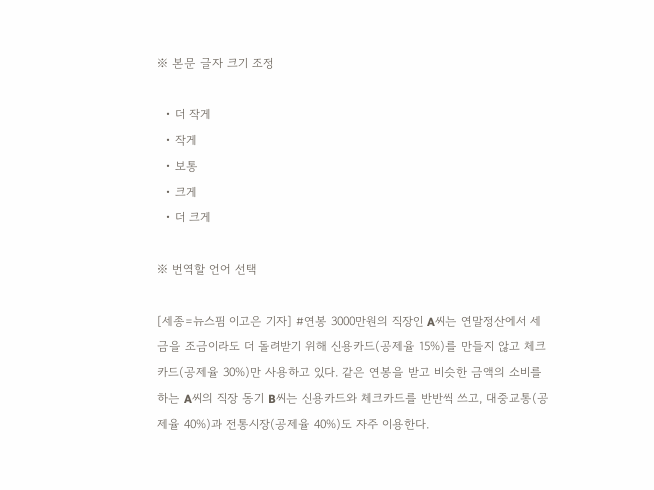※ 본문 글자 크기 조정

  • 더 작게
  • 작게
  • 보통
  • 크게
  • 더 크게

※ 번역할 언어 선택

[세종=뉴스핌 이고은 기자] #연봉 3000만원의 직장인 A씨는 연말정산에서 세금을 조금이라도 더 돌려받기 위해 신용카드(공제율 15%)를 만들지 않고 체크카드(공제율 30%)만 사용하고 있다. 같은 연봉을 받고 비슷한 금액의 소비를 하는 A씨의 직장 동기 B씨는 신용카드와 체크카드를 반반씩 쓰고, 대중교통(공제율 40%)과 전통시장(공제율 40%)도 자주 이용한다.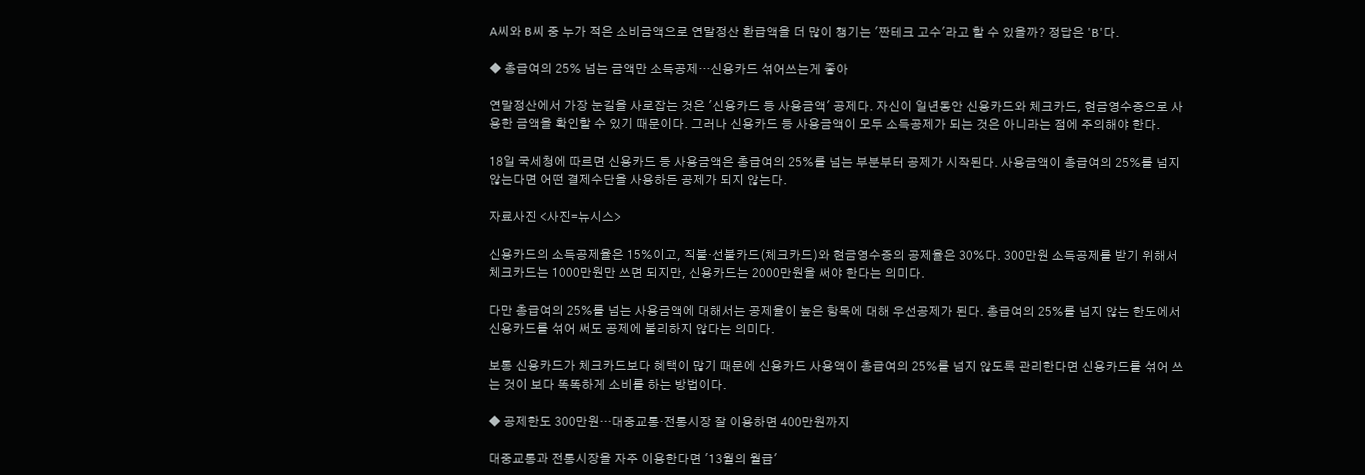A씨와 B씨 중 누가 적은 소비금액으로 연말정산 환급액을 더 많이 챙기는 '짠테크 고수'라고 할 수 있을까? 정답은 'B'다.

◆ 총급여의 25% 넘는 금액만 소득공제…신용카드 섞어쓰는게 좋아

연말정산에서 가장 눈길을 사로잡는 것은 '신용카드 등 사용금액' 공제다. 자신이 일년동안 신용카드와 체크카드, 현금영수증으로 사용한 금액을 확인할 수 있기 때문이다. 그러나 신용카드 등 사용금액이 모두 소득공제가 되는 것은 아니라는 점에 주의해야 한다.

18일 국세청에 따르면 신용카드 등 사용금액은 총급여의 25%를 넘는 부분부터 공제가 시작된다. 사용금액이 총급여의 25%를 넘지 않는다면 어떤 결제수단을 사용하든 공제가 되지 않는다.

자료사진 <사진=뉴시스>

신용카드의 소득공제율은 15%이고, 직불·선불카드(체크카드)와 현금영수증의 공제율은 30%다. 300만원 소득공제를 받기 위해서 체크카드는 1000만원만 쓰면 되지만, 신용카드는 2000만원을 써야 한다는 의미다.

다만 총급여의 25%를 넘는 사용금액에 대해서는 공제율이 높은 항목에 대해 우선공제가 된다. 총급여의 25%를 넘지 않는 한도에서 신용카드를 섞어 써도 공제에 불리하지 않다는 의미다.

보통 신용카드가 체크카드보다 혜택이 많기 때문에 신용카드 사용액이 총급여의 25%를 넘지 않도록 관리한다면 신용카드를 섞어 쓰는 것이 보다 똑똑하게 소비를 하는 방법이다.

◆ 공제한도 300만원…대중교통·전통시장 잘 이용하면 400만원까지

대중교통과 전통시장을 자주 이용한다면 '13월의 월급'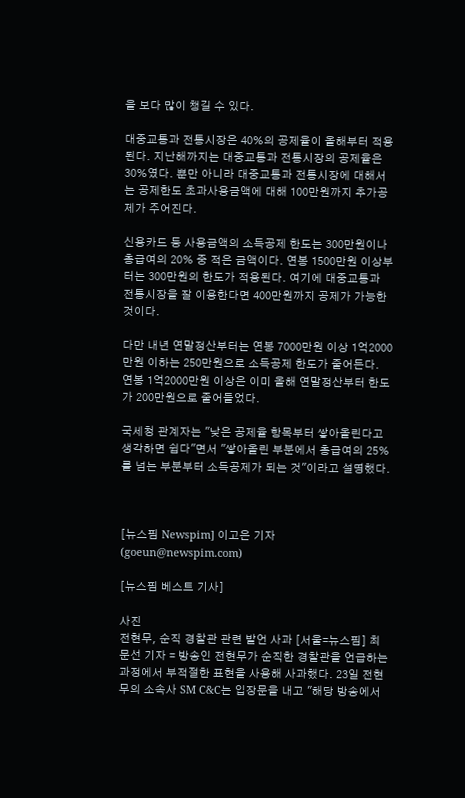을 보다 많이 챙길 수 있다.

대중교통과 전통시장은 40%의 공제율이 올해부터 적용된다. 지난해까지는 대중교통과 전통시장의 공제율은 30%였다. 뿐만 아니라 대중교통과 전통시장에 대해서는 공제한도 초과사용금액에 대해 100만원까지 추가공제가 주어진다.

신용카드 등 사용금액의 소득공제 한도는 300만원이나 총급여의 20% 중 적은 금액이다. 연봉 1500만원 이상부터는 300만원의 한도가 적용된다. 여기에 대중교통과 전통시장을 잘 이용한다면 400만원까지 공제가 가능한 것이다.

다만 내년 연말정산부터는 연봉 7000만원 이상 1억2000만원 이하는 250만원으로 소득공제 한도가 줄어든다. 연봉 1억2000만원 이상은 이미 올해 연말정산부터 한도가 200만원으로 줄어들었다.

국세청 관계자는 "낮은 공제율 항목부터 쌓아올린다고 생각하면 쉽다"면서 "쌓아올린 부분에서 총급여의 25%를 넘는 부분부터 소득공제가 되는 것"이라고 설명했다.



[뉴스핌 Newspim] 이고은 기자 (goeun@newspim.com)

[뉴스핌 베스트 기사]

사진
전현무, 순직 경찰관 관련 발언 사과 [서울=뉴스핌] 최문선 기자 = 방송인 전현무가 순직한 경찰관을 언급하는 과정에서 부적절한 표현을 사용해 사과했다. 23일 전현무의 소속사 SM C&C는 입장문을 내고 "해당 방송에서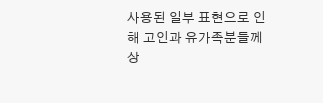사용된 일부 표현으로 인해 고인과 유가족분들께 상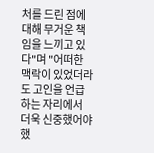처를 드린 점에 대해 무거운 책임을 느끼고 있다"며 "어떠한 맥락이 있었더라도 고인을 언급하는 자리에서 더욱 신중했어야 했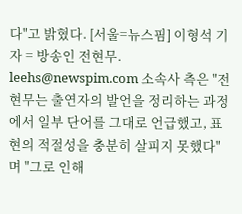다"고 밝혔다. [서울=뉴스핌] 이형석 기자 = 방송인 전현무. leehs@newspim.com 소속사 측은 "전현무는 출연자의 발언을 정리하는 과정에서 일부 단어를 그대로 언급했고, 표현의 적절성을 충분히 살피지 못했다"며 "그로 인해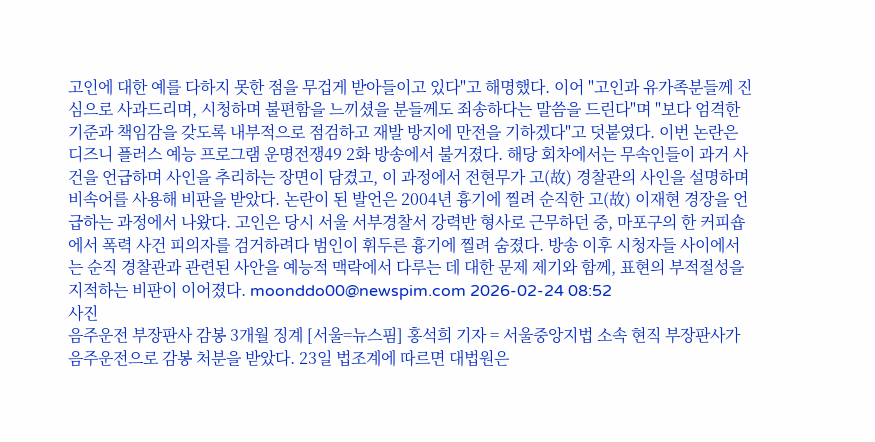고인에 대한 예를 다하지 못한 점을 무겁게 받아들이고 있다"고 해명했다. 이어 "고인과 유가족분들께 진심으로 사과드리며, 시청하며 불편함을 느끼셨을 분들께도 죄송하다는 말씀을 드린다"며 "보다 엄격한 기준과 책임감을 갖도록 내부적으로 점검하고 재발 방지에 만전을 기하겠다"고 덧붙였다. 이번 논란은 디즈니 플러스 예능 프로그램 운명전쟁49 2화 방송에서 불거졌다. 해당 회차에서는 무속인들이 과거 사건을 언급하며 사인을 추리하는 장면이 담겼고, 이 과정에서 전현무가 고(故) 경찰관의 사인을 설명하며 비속어를 사용해 비판을 받았다. 논란이 된 발언은 2004년 흉기에 찔려 순직한 고(故) 이재현 경장을 언급하는 과정에서 나왔다. 고인은 당시 서울 서부경찰서 강력반 형사로 근무하던 중, 마포구의 한 커피숍에서 폭력 사건 피의자를 검거하려다 범인이 휘두른 흉기에 찔려 숨졌다. 방송 이후 시청자들 사이에서는 순직 경찰관과 관련된 사안을 예능적 맥락에서 다루는 데 대한 문제 제기와 함께, 표현의 부적절성을 지적하는 비판이 이어졌다. moonddo00@newspim.com 2026-02-24 08:52
사진
음주운전 부장판사 감봉 3개월 징계 [서울=뉴스핌] 홍석희 기자 = 서울중앙지법 소속 현직 부장판사가 음주운전으로 감봉 처분을 받았다. 23일 법조계에 따르면 대법원은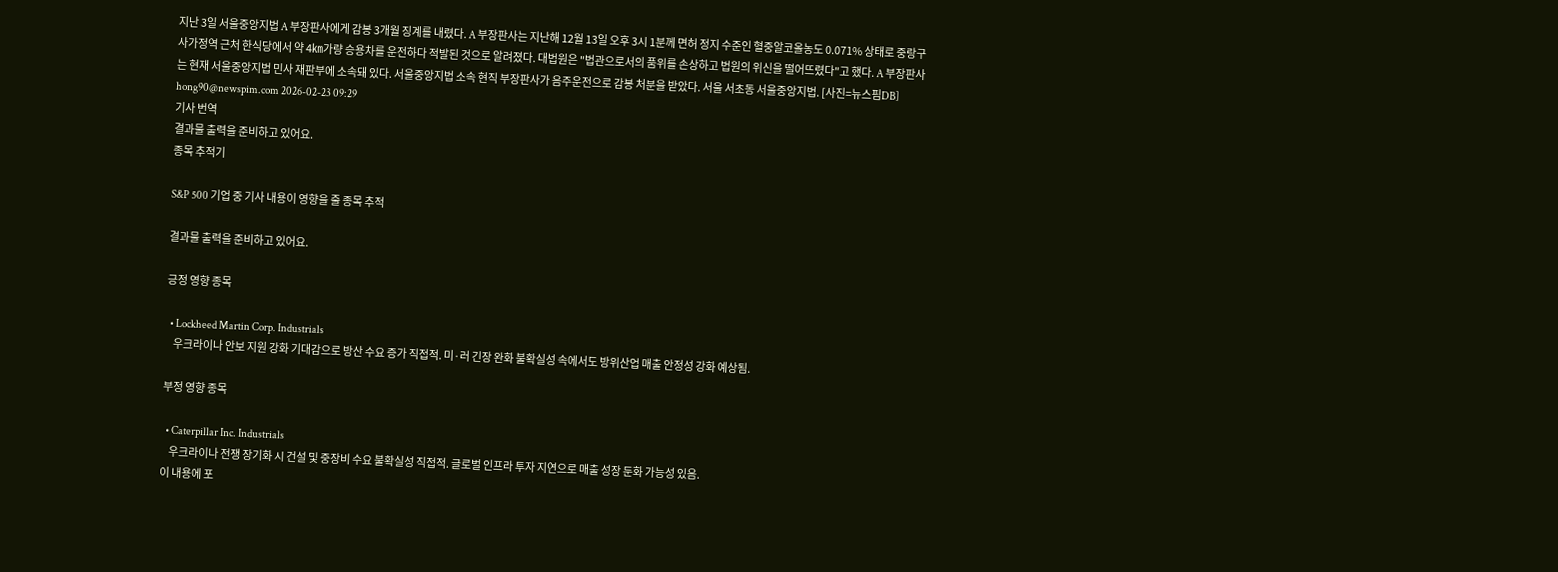지난 3일 서울중앙지법 A 부장판사에게 감봉 3개월 징계를 내렸다. A 부장판사는 지난해 12월 13일 오후 3시 1분께 면허 정지 수준인 혈중알코올농도 0.071% 상태로 중랑구 사가정역 근처 한식당에서 약 4㎞가량 승용차를 운전하다 적발된 것으로 알려졌다. 대법원은 "법관으로서의 품위를 손상하고 법원의 위신을 떨어뜨렸다"고 했다. A 부장판사는 현재 서울중앙지법 민사 재판부에 소속돼 있다. 서울중앙지법 소속 현직 부장판사가 음주운전으로 감봉 처분을 받았다. 서울 서초동 서울중앙지법. [사진=뉴스핌DB] hong90@newspim.com 2026-02-23 09:29
기사 번역
결과물 출력을 준비하고 있어요.
종목 추적기

S&P 500 기업 중 기사 내용이 영향을 줄 종목 추적

결과물 출력을 준비하고 있어요.

긍정 영향 종목

  • Lockheed Martin Corp. Industrials
    우크라이나 안보 지원 강화 기대감으로 방산 수요 증가 직접적. 미·러 긴장 완화 불확실성 속에서도 방위산업 매출 안정성 강화 예상됨.

부정 영향 종목

  • Caterpillar Inc. Industrials
    우크라이나 전쟁 장기화 시 건설 및 중장비 수요 불확실성 직접적. 글로벌 인프라 투자 지연으로 매출 성장 둔화 가능성 있음.
이 내용에 포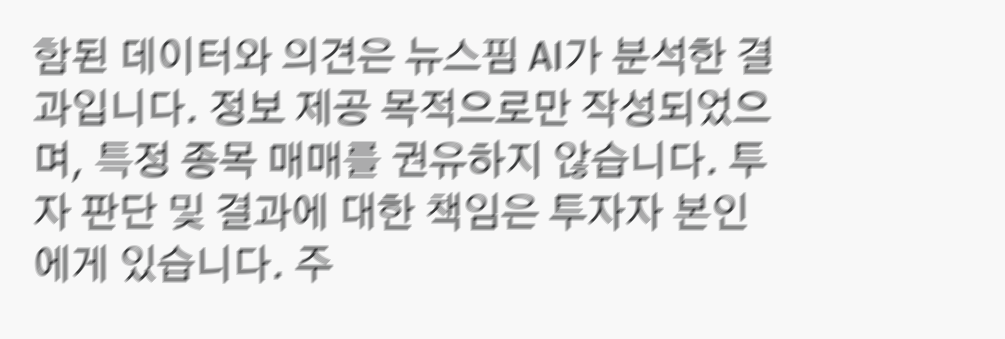함된 데이터와 의견은 뉴스핌 AI가 분석한 결과입니다. 정보 제공 목적으로만 작성되었으며, 특정 종목 매매를 권유하지 않습니다. 투자 판단 및 결과에 대한 책임은 투자자 본인에게 있습니다. 주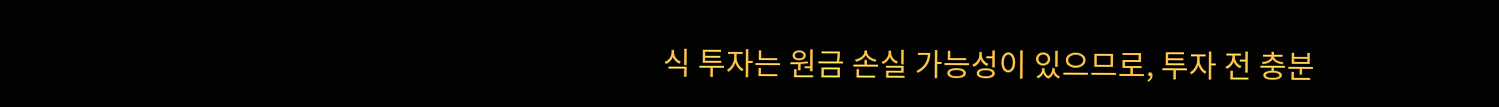식 투자는 원금 손실 가능성이 있으므로, 투자 전 충분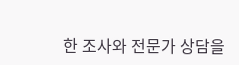한 조사와 전문가 상담을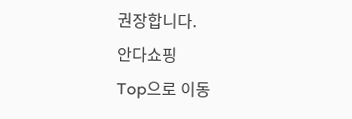권장합니다.
안다쇼핑
Top으로 이동